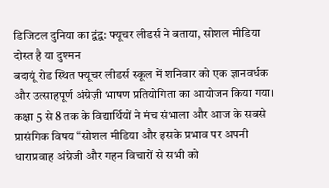डिजिटल दुनिया का द्वंद्व: फ्यूचर लीडर्स ने बताया, सोशल मीडिया दोस्त है या दुश्मन
बदायूं रोड स्थित फ्यूचर लीडर्स स्कूल में शनिवार को एक ज्ञानवर्धक और उत्साहपूर्ण अंग्रेज़ी भाषण प्रतियोगिता का आयोजन किया गया। कक्षा 5 से 8 तक के विद्यार्थियों ने मंच संभाला और आज के सबसे प्रासंगिक विषय “सोशल मीडिया और इसके प्रभाव पर अपनी धाराप्रवाह अंग्रेजी और गहन विचारों से सभी को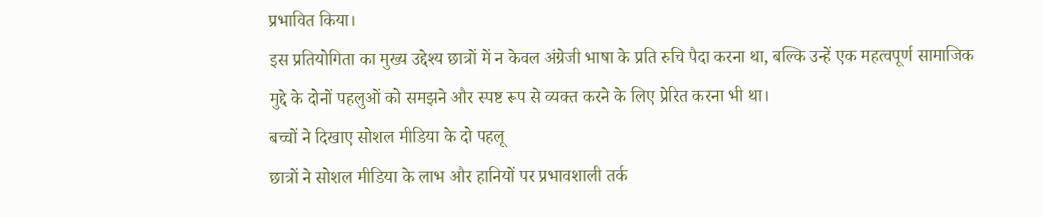प्रभावित किया।
इस प्रतियोगिता का मुख्य उद्देश्य छात्रों में न केवल अंग्रेजी भाषा के प्रति रुचि पैदा करना था, बल्कि उन्हें एक महत्वपूर्ण सामाजिक मुद्दे के दोनों पहलुओं को समझने और स्पष्ट रूप से व्यक्त करने के लिए प्रेरित करना भी था।
बच्चों ने दिखाए सोशल मीडिया के दो पहलू
छात्रों ने सोशल मीडिया के लाभ और हानियों पर प्रभावशाली तर्क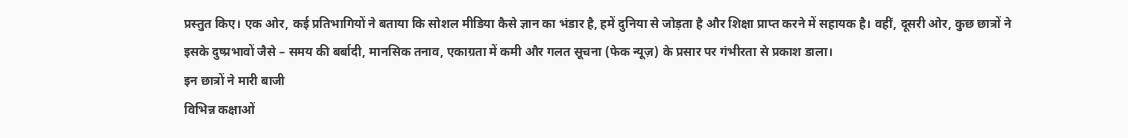प्रस्तुत किए। एक ओर, कई प्रतिभागियों ने बताया कि सोशल मीडिया कैसे ज्ञान का भंडार है, हमें दुनिया से जोड़ता है और शिक्षा प्राप्त करने में सहायक है। वहीं, दूसरी ओर, कुछ छात्रों ने इसके दुष्प्रभावों जैसे – समय की बर्बादी, मानसिक तनाव, एकाग्रता में कमी और गलत सूचना (फेक न्यूज़) के प्रसार पर गंभीरता से प्रकाश डाला।
इन छात्रों ने मारी बाजी
विभिन्न कक्षाओं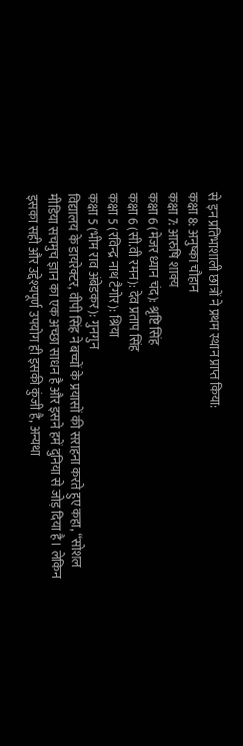से इन प्रतिभाशाली छात्रों ने प्रथम स्थान प्राप्त किया:
कक्षा 8: अनुष्का चौहान
कक्षा 7: आरुषि शाक्य
कक्षा 6 (मेजर ध्यान चंद): श्रृष्टि सिंह
कक्षा 6 (सी.वी रमन): देव प्रताप सिंह
कक्षा 5 (रविन्द्र नाथ टैगोर): श्रिया
कक्षा 5 (भीम राव अंबेडकर): गुनगुन
विद्यालय के डायरेक्टर, वीपी सिंह ने बच्चों के प्रयासों की सराहना करते हुए कहा, “सोशल मीडिया सचमुच ज्ञान का एक अच्छा साधन है और इसने हमें दुनिया से जोड़ दिया है। लेकिन इसका सही और उद्देश्यपूर्ण उपयोग ही इसकी कुंजी है, अन्यथा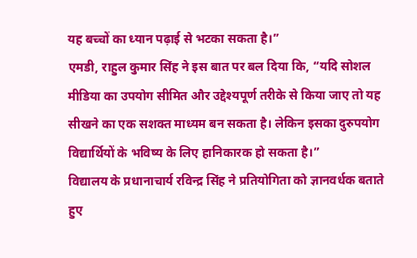यह बच्चों का ध्यान पढ़ाई से भटका सकता है।”
एमडी, राहुल कुमार सिंह ने इस बात पर बल दिया कि, “यदि सोशल मीडिया का उपयोग सीमित और उद्देश्यपूर्ण तरीके से किया जाए तो यह सीखने का एक सशक्त माध्यम बन सकता है। लेकिन इसका दुरुपयोग विद्यार्थियों के भविष्य के लिए हानिकारक हो सकता है।”
विद्यालय के प्रधानाचार्य रविन्द्र सिंह ने प्रतियोगिता को ज्ञानवर्धक बताते हुए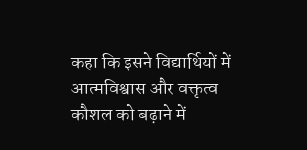कहा कि इसने विद्यार्थियों में आत्मविश्वास और वक्तृत्व कौशल को बढ़ाने में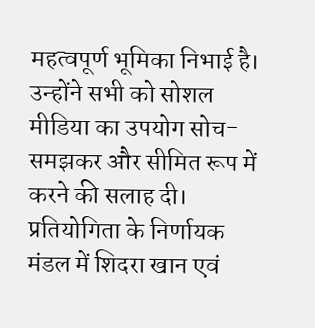महत्वपूर्ण भूमिका निभाई है। उन्होंने सभी को सोशल मीडिया का उपयोग सोच-समझकर और सीमित रूप में करने की सलाह दी। प्रतियोगिता के निर्णायक मंडल में शिदरा खान एवं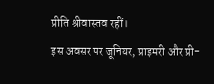प्रीति श्रीवास्तव रहीं।
इस अवसर पर जूनियर, प्राइमरी और प्री-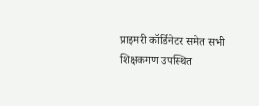प्राइमरी कॉर्डिनेटर समेत सभी शिक्षकगण उपस्थित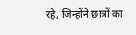रहे, जिन्होंने छात्रों का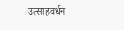उत्साहवर्धन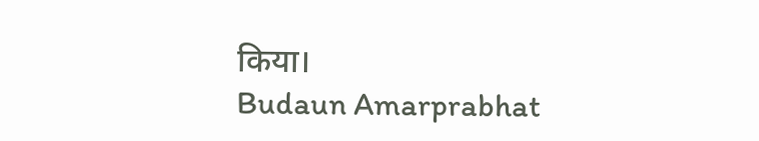किया।
Budaun Amarprabhat